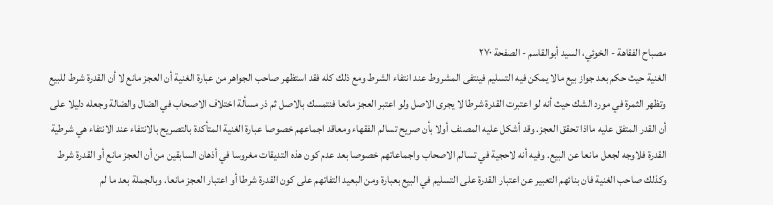مصباح الفقاهة - الخوئي، السيد أبوالقاسم - الصفحة ٢٧٠
الغنية حيث حكم بعد جواز بيع مالا يمكن فيه التسليم فينتفى المشروط عند انتفاء الشرط ومع ذلك كله فقد استظهر صاحب الجواهر من عبارة الغنية أن العجز مانع لا أن القدرة شرط للبيع وتظهر الثمرة في مورد الشك حيث أنه لو اعتبرت القدرة شرطا لا يجرى الاصل ولو اعتبر العجز مانعا فنتمسك بالاصل ثم ذر مسألة اختلاف الاصحاب في الضال والضالة وجعله دليلا على أن القدر المتفق عليه مااذا تحقق العجز. وقد أشكل عليه المصنف أولا بأن صريح تسالم الفقهاء ومعاقد اجماعهم خصوصا عبارة الغنية المتأكدة بالتصريح بالانتفاء عند الانتفاء هي شرطية القدرة فلاوجه لجعل مانعا عن البيع. وفيه أنه لاحجية في تسالم الاصحاب واجماعاتهم خصوصا بعد عدم كون هذه التديقات مغروسا في أذهان السابقين من أن العجز مانع أو القدرة شرط وكذلك صاحب الغنية فان بنائهم التعبير عن اعتبار القدرة على التسليم في البيع بعبارة ومن البعيد التفاتهم على كون القدرة شرطا أو اعتبار العجز مانعا. وبالجملة بعد ما لم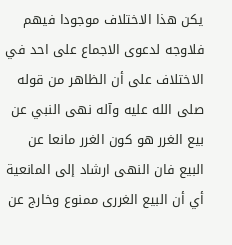يكن هذا الاختلاف موجودا فيهم فلاوجه لدعوى الاجماع على احد في الاختلاف على أن الظاهر من قوله صلى الله عليه وآله نهى النبي عن بيع الغرر هو كون الغرر مانعا عن البيع فان النهى ارشاد إلى المانعية أي أن البيع الغررى ممنوع وخارج عن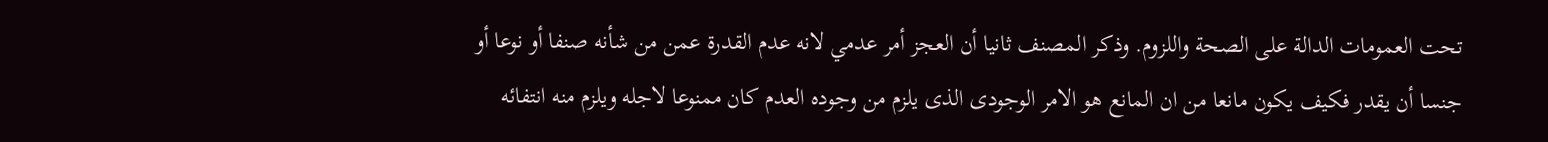تحت العمومات الدالة على الصحة واللزوم. وذكر المصنف ثانيا أن العجز أمر عدمي لانه عدم القدرة عمن من شأنه صنفا أو نوعا أو جنسا أن يقدر فكيف يكون مانعا من ان المانع هو الامر الوجودى الذى يلزم من وجوده العدم كان ممنوعا لاجله ويلزم منه انتفائه